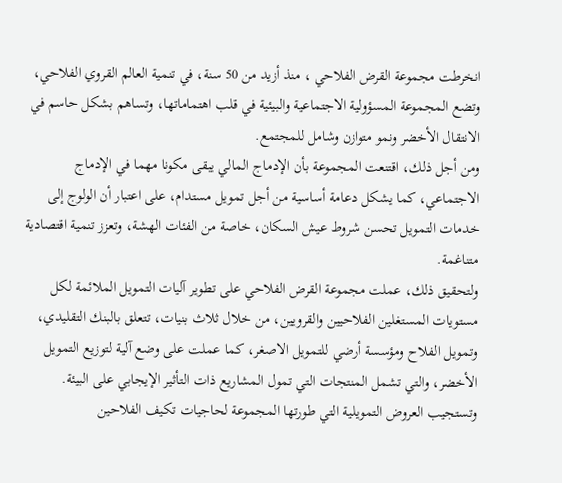انخرطت مجموعة القرض الفلاحي ، منذ أزيد من 50 سنة، في تنمية العالم القروي الفلاحي، وتضع المجموعة المسؤولية الاجتماعية والبيئية في قلب اهتماماتها، وتساهم بشكل حاسم في الانتقال الأخضر ونمو متوازن وشامل للمجتمع.
ومن أجل ذلك، اقتنعت المجموعة بأن الإدماج المالي يبقى مكونا مهما في الإدماج الاجتماعي، كما يشكل دعامة أساسية من أجل تمويل مستدام، على اعتبار أن الولوج إلى خدمات التمويل تحسن شروط عيش السكان، خاصة من الفئات الهشة، وتعزز تنمية اقتصادية متناغمة.
ولتحقيق ذلك، عملت مجموعة القرض الفلاحي على تطوير آليات التمويل الملائمة لكل مستويات المستغلين الفلاحيين والقرويين، من خلال ثلاث بنيات، تتعلق بالبنك التقليدي، وتمويل الفلاح ومؤسسة أرضي للتمويل الاصغر، كما عملت على وضع آلية لتوزيع التمويل الأخضر، والتي تشمل المنتجات التي تمول المشاريع ذات التأثير الإيجابي على البيئة.
وتستجيب العروض التمويلية التي طورتها المجموعة لحاجيات تكيف الفلاحين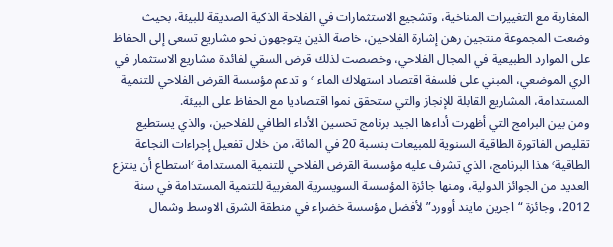المغاربة مع التغييرات المناخية، وتشجيع الاستثمارات في الفلاحة الذكية الصديقة للبيئة، بحيث وضعت المجموعة منتجين رهن إشارة الفلاحين، خاصة الذين يتوجهون نحو مشاريع تسعى إلى الحفاظ على الموارد الطبيعية في المجال الفلاحي، وخصصت لذلك قرض السقي لفائدة مشاريع الاستثمار في الري الموضعي، المبني على فلسفة اقتصاد استهلاك الماء ٬ و تدعم مؤسسة القرض الفلاحي للتنمية المستدامة، المشاريع القابلة للإنجاز والتي ستحقق نموا اقتصاديا مع الحفاظ على البيئة.
ومن بين البرامج التي أظهرت أداءها الجيد برنامج تحسين الأداء الطافي للفلاحين، والذي يستطيع تقليص الفاتورة الطاقية السنوية للمبيعات بنسبة 20 في المائة، من خلال تفعيل إجراءات النجاعة الطاقية٬ هذا البرنامج، الذي تشرف عليه مؤسسة القرض الفلاحي للتنمية المستدامة ٬استطاع أن ينتزع العديد من الجوائز الدولية، ومنها جائزة المؤسسة السويسرية المغربية للتنمية المستدامة في سنة 2012، وجائزة “اجرين مايند أوورد” لأفضل مؤسسة خضراء في منطقة الشرق الاوسط وشمال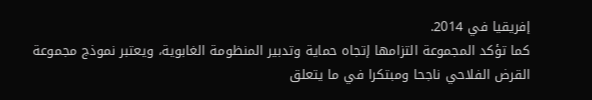إفريقيا في 2014.
كما تؤكد المجموعة التزامها إتجاه حماية وتدبير المنظومة الغابوية، ويعتبر نموذج مجموعة القرض الفلاحي ناجحا ومبتكرا في ما يتعلق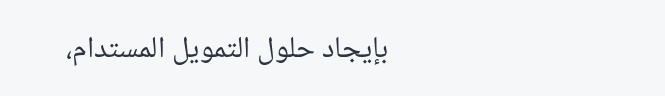بإيجاد حلول التمويل المستدام،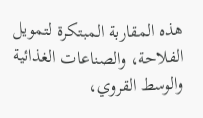هذه المقاربة المبتكرة لتمويل الفلاحة، والصناعات الغذائية والوسط القروي،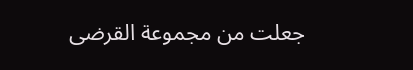جعلت من مجموعة القرضى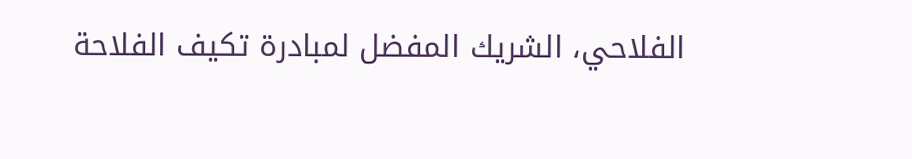الفلاحي، الشريك المفضل لمبادرة تكيف الفلاحة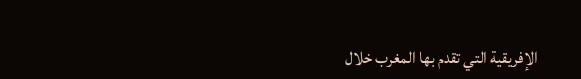الإفريقية التي تقدم بها المغرب خلال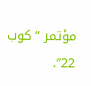مؤتمر “كوب 22″.